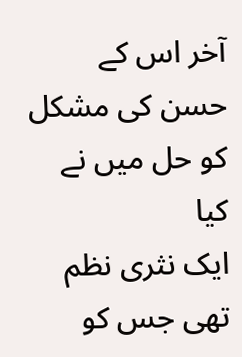آخر اس کے حسن کی مشکل کو حل میں نے کیا
ایک نثری نظم تھی جس کو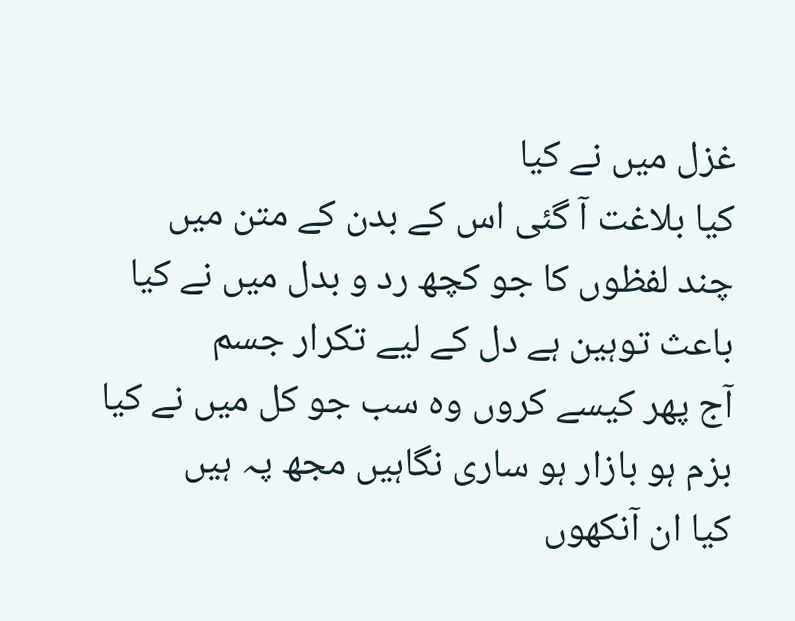غزل میں نے کیا
کیا بلاغت آ گئی اس کے بدن کے متن میں
چند لفظوں کا جو کچھ رد و بدل میں نے کیا
باعث توہین ہے دل کے لیے تکرار جسم
آج پھر کیسے کروں وہ سب جو کل میں نے کیا
بزم ہو بازار ہو ساری نگاہیں مجھ پہ ہیں
کیا ان آنکھوں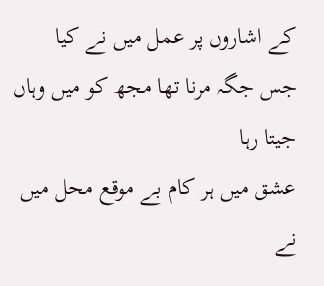کے اشاروں پر عمل میں نے کیا
جس جگہ مرنا تھا مجھ کو میں وہاں جیتا رہا
عشق میں ہر کام بے موقع محل میں نے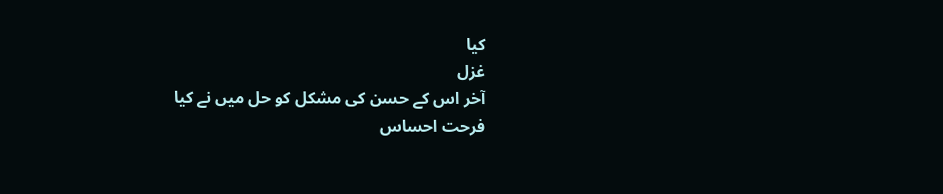کیا
غزل
آخر اس کے حسن کی مشکل کو حل میں نے کیا
فرحت احساس